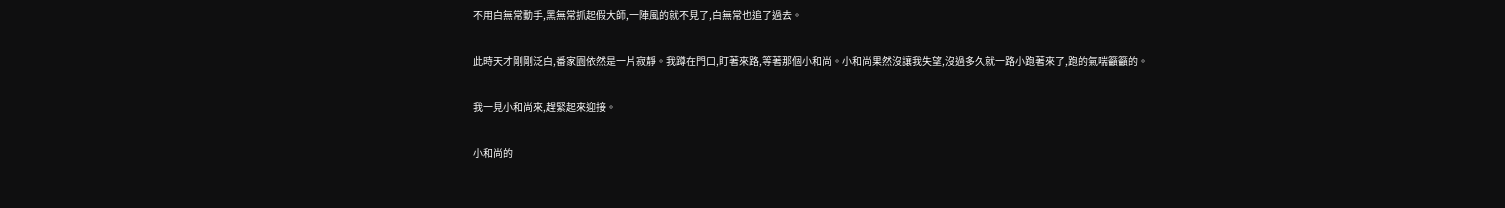不用白無常動手,黑無常抓起假大師,一陣風的就不見了,白無常也追了過去。

此時天才剛剛泛白,番家園依然是一片寂靜。我蹲在門口,盯著來路,等著那個小和尚。小和尚果然沒讓我失望,沒過多久就一路小跑著來了,跑的氣喘籲籲的。

我一見小和尚來,趕緊起來迎接。

小和尚的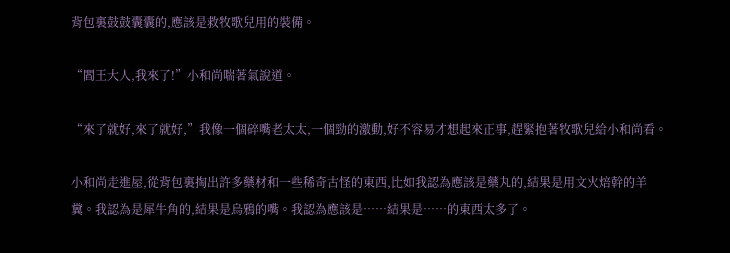背包裏鼓鼓囊囊的,應該是救牧歌兒用的裝備。

“閻王大人,我來了!”小和尚喘著氣說道。

“來了就好,來了就好,”我像一個碎嘴老太太,一個勁的激動,好不容易才想起來正事,趕緊抱著牧歌兒給小和尚看。

小和尚走進屋,從背包裏掏出許多藥材和一些稀奇古怪的東西,比如我認為應該是藥丸的,結果是用文火焙幹的羊糞。我認為是犀牛角的,結果是烏鴉的嘴。我認為應該是……結果是……的東西太多了。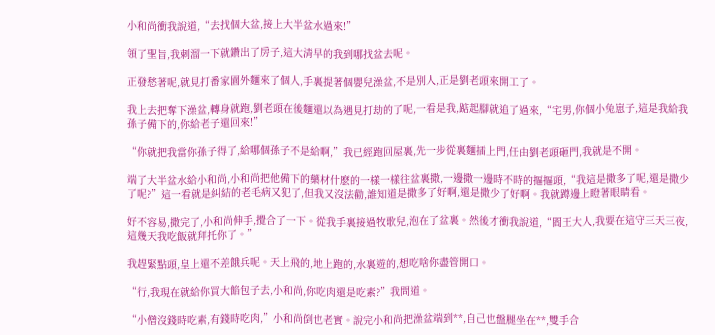小和尚衝我說道,“去找個大盆,接上大半盆水過來!”

領了聖旨,我刺溜一下就鑽出了房子,這大清早的我到哪找盆去呢。

正發愁著呢,就見打番家園外麵來了個人,手裏提著個嬰兒澡盆,不是別人,正是劉老頭來開工了。

我上去把奪下澡盆,轉身就跑,劉老頭在後麵還以為遇見打劫的了呢,一看是我,踮起腳就追了過來,“宅男,你個小兔崽子,這是我給我孫子備下的,你給老子還回來!”

“你就把我當你孫子得了,給哪個孫子不是給啊,”我已經跑回屋裏,先一步從裏麵插上門,任由劉老頭砸門,我就是不開。

端了大半盆水給小和尚,小和尚把他備下的藥材什麽的一樣一樣往盆裏撒,一邊撒一邊時不時的摳摳頭,“我這是撒多了呢,還是撒少了呢?”這一看就是糾結的老毛病又犯了,但我又沒法勸,誰知道是撒多了好啊,還是撒少了好啊。我就蹲邊上瞪著眼睛看。

好不容易,撒完了,小和尚伸手,攪合了一下。從我手裏接過牧歌兒,泡在了盆裏。然後才衝我說道,“閻王大人,我要在這守三天三夜,這幾天我吃飯就拜托你了。”

我趕緊點頭,皇上還不差餓兵呢。天上飛的,地上跑的,水裏遊的,想吃啥你盡管開口。

“行,我現在就給你買大餡包子去,小和尚,你吃肉還是吃素?”我問道。

“小僧沒錢時吃素,有錢時吃肉,”小和尚倒也老實。說完小和尚把澡盆端到**,自己也盤腿坐在**,雙手合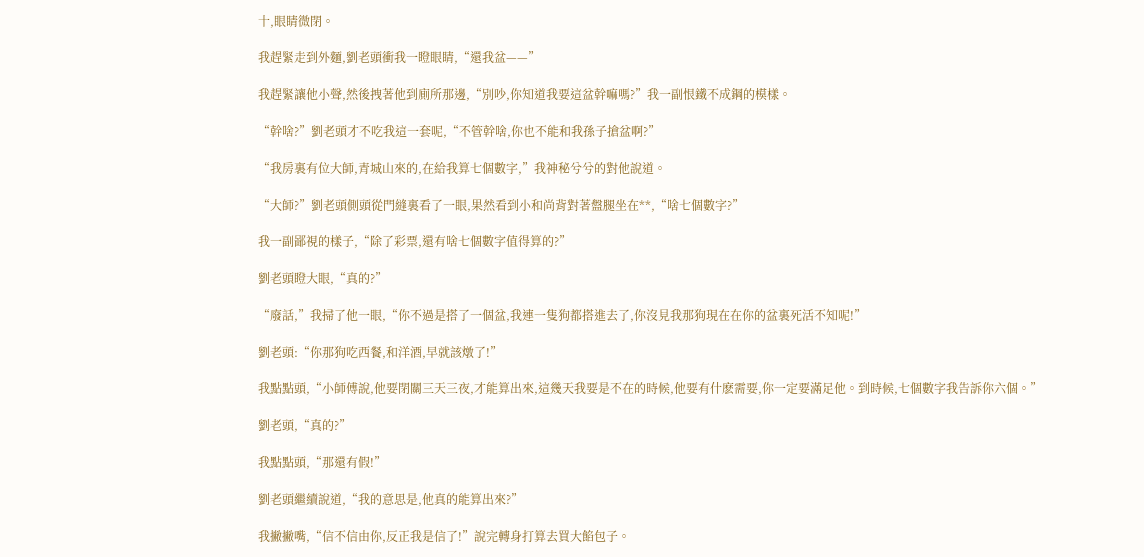十,眼睛微閉。

我趕緊走到外麵,劉老頭衝我一瞪眼睛,“還我盆——”

我趕緊讓他小聲,然後拽著他到廁所那邊,“別吵,你知道我要這盆幹嘛嗎?”我一副恨鐵不成鋼的模樣。

“幹啥?”劉老頭才不吃我這一套呢,“不管幹啥,你也不能和我孫子搶盆啊?”

“我房裏有位大師,青城山來的,在給我算七個數字,”我神秘兮兮的對他說道。

“大師?”劉老頭側頭從門縫裏看了一眼,果然看到小和尚背對著盤腿坐在**,“啥七個數字?”

我一副鄙視的樣子,“除了彩票,還有啥七個數字值得算的?”

劉老頭瞪大眼,“真的?”

“廢話,”我掃了他一眼,“你不過是搭了一個盆,我連一隻狗都搭進去了,你沒見我那狗現在在你的盆裏死活不知呢!”

劉老頭:“你那狗吃西餐,和洋酒,早就該燉了!”

我點點頭,“小師傅說,他要閉關三天三夜,才能算出來,這幾天我要是不在的時候,他要有什麽需要,你一定要滿足他。到時候,七個數字我告訴你六個。”

劉老頭,“真的?”

我點點頭,“那還有假!”

劉老頭繼續說道,“我的意思是,他真的能算出來?”

我撇撇嘴,“信不信由你,反正我是信了!”說完轉身打算去買大餡包子。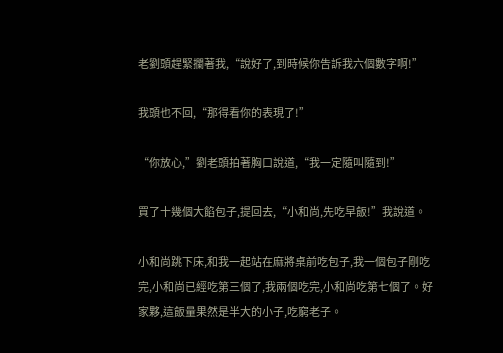老劉頭趕緊攔著我,“說好了,到時候你告訴我六個數字啊!”

我頭也不回,“那得看你的表現了!”

“你放心,”劉老頭拍著胸口說道,“我一定隨叫隨到!”

買了十幾個大餡包子,提回去,“小和尚,先吃早飯!”我說道。

小和尚跳下床,和我一起站在麻將桌前吃包子,我一個包子剛吃完,小和尚已經吃第三個了,我兩個吃完,小和尚吃第七個了。好家夥,這飯量果然是半大的小子,吃窮老子。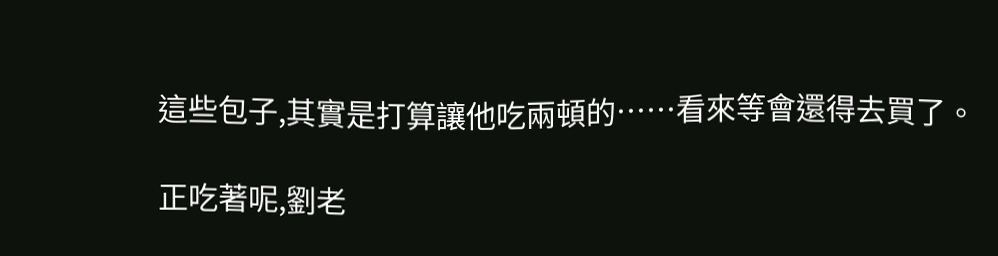這些包子,其實是打算讓他吃兩頓的……看來等會還得去買了。

正吃著呢,劉老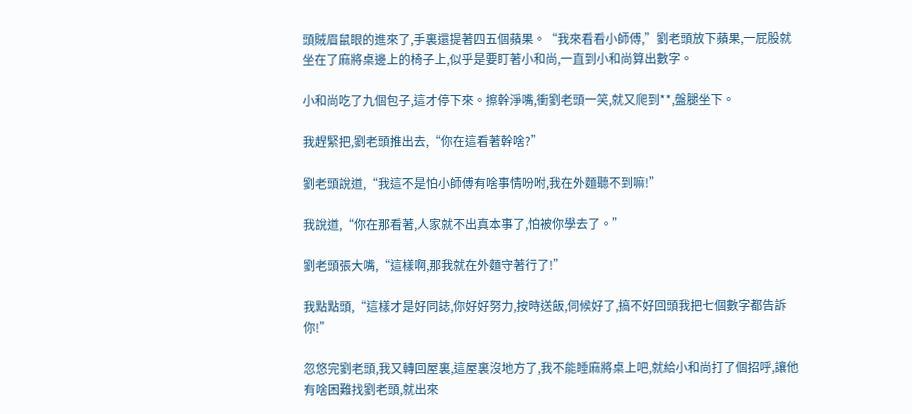頭賊眉鼠眼的進來了,手裏還提著四五個蘋果。“我來看看小師傅,”劉老頭放下蘋果,一屁股就坐在了麻將桌邊上的椅子上,似乎是要盯著小和尚,一直到小和尚算出數字。

小和尚吃了九個包子,這才停下來。擦幹淨嘴,衝劉老頭一笑,就又爬到**,盤腿坐下。

我趕緊把,劉老頭推出去,“你在這看著幹啥?”

劉老頭說道,“我這不是怕小師傅有啥事情吩咐,我在外麵聽不到嘛!”

我說道,“你在那看著,人家就不出真本事了,怕被你學去了。”

劉老頭張大嘴,“這樣啊,那我就在外麵守著行了!”

我點點頭,“這樣才是好同誌,你好好努力,按時送飯,伺候好了,搞不好回頭我把七個數字都告訴你!”

忽悠完劉老頭,我又轉回屋裏,這屋裏沒地方了,我不能睡麻將桌上吧,就給小和尚打了個招呼,讓他有啥困難找劉老頭,就出來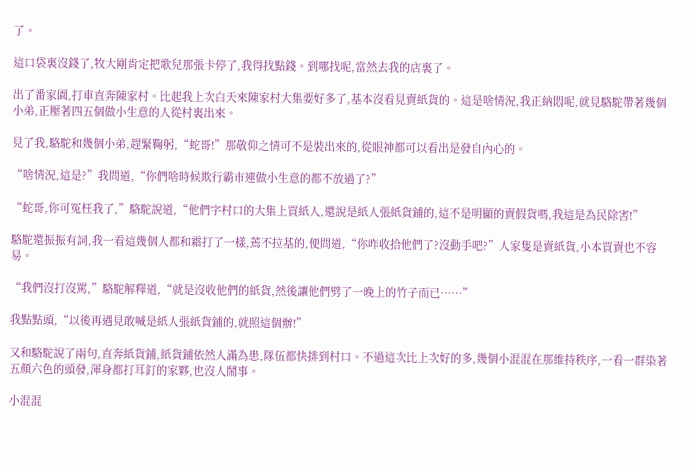了。

這口袋裏沒錢了,牧大剛肯定把歌兒那張卡停了,我得找點錢。到哪找呢,當然去我的店裏了。

出了番家園,打車直奔陳家村。比起我上次白天來陳家村大集要好多了,基本沒看見賣紙貨的。這是啥情況,我正納悶呢,就見駱駝帶著幾個小弟,正壓著四五個做小生意的人從村裏出來。

見了我,駱駝和幾個小弟,趕緊鞠躬,“蛇哥!”那敬仰之情可不是裝出來的,從眼神都可以看出是發自內心的。

“啥情況,這是?”我問道,“你們啥時候欺行霸市連做小生意的都不放過了?”

“蛇哥,你可冤枉我了,”駱駝說道,“他們字村口的大集上買紙人,還說是紙人張紙貨鋪的,這不是明顯的賣假貨嗎,我這是為民除害!”

駱駝還振振有詞,我一看這幾個人都和霜打了一樣,蔫不拉基的,便問道,“你咋收拾他們了?沒動手吧?”人家隻是賣紙貨,小本買賣也不容易。

“我們沒打沒罵,”駱駝解釋道,“就是沒收他們的紙貨,然後讓他們劈了一晚上的竹子而已……”

我點點頭,“以後再遇見敢喊是紙人張紙貨鋪的,就照這個辦!”

又和駱駝說了兩句,直奔紙貨鋪,紙貨鋪依然人滿為患,隊伍都快排到村口。不過這次比上次好的多,幾個小混混在那維持秩序,一看一群染著五顏六色的頭發,渾身都打耳釘的家夥,也沒人鬧事。

小混混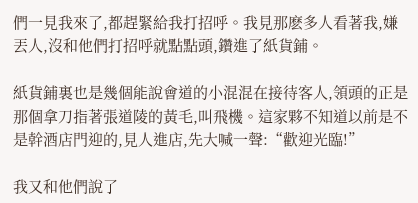們一見我來了,都趕緊給我打招呼。我見那麽多人看著我,嫌丟人,沒和他們打招呼就點點頭,鑽進了紙貨鋪。

紙貨鋪裏也是幾個能說會道的小混混在接待客人,領頭的正是那個拿刀指著張道陵的黃毛,叫飛機。這家夥不知道以前是不是幹酒店門迎的,見人進店,先大喊一聲:“歡迎光臨!”

我又和他們說了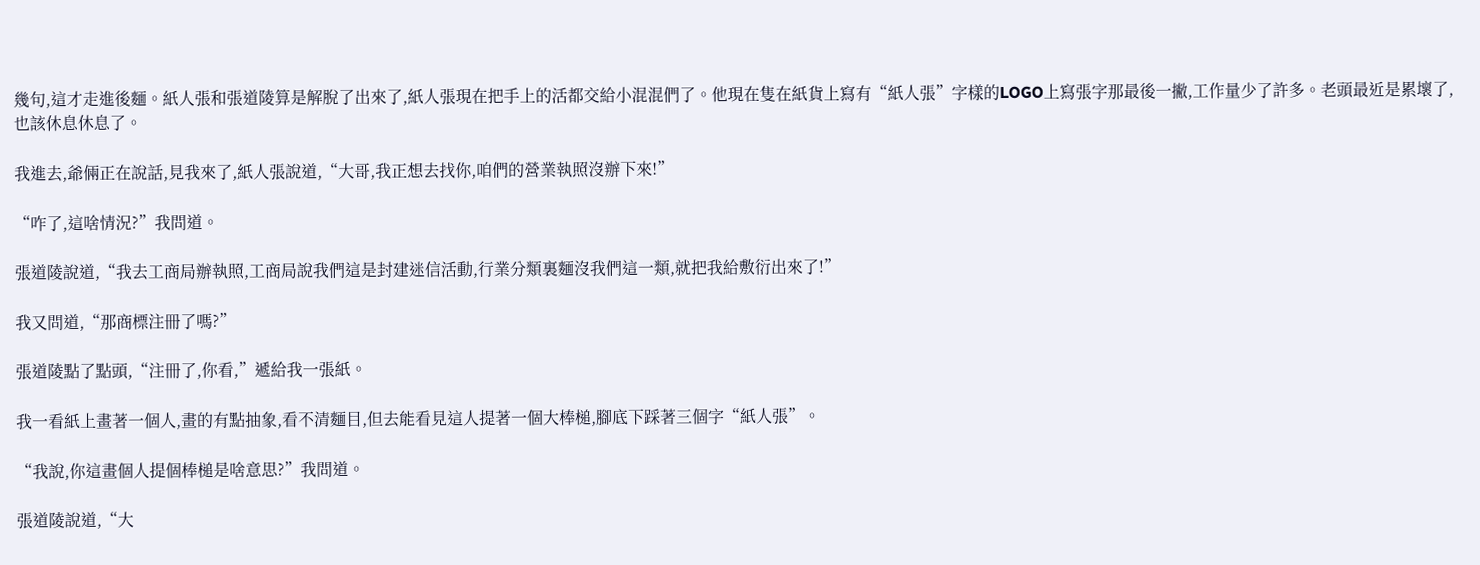幾句,這才走進後麵。紙人張和張道陵算是解脫了出來了,紙人張現在把手上的活都交給小混混們了。他現在隻在紙貨上寫有“紙人張”字樣的LOGO上寫張字那最後一撇,工作量少了許多。老頭最近是累壞了,也該休息休息了。

我進去,爺倆正在說話,見我來了,紙人張說道,“大哥,我正想去找你,咱們的營業執照沒辦下來!”

“咋了,這啥情況?”我問道。

張道陵說道,“我去工商局辦執照,工商局說我們這是封建迷信活動,行業分類裏麵沒我們這一類,就把我給敷衍出來了!”

我又問道,“那商標注冊了嗎?”

張道陵點了點頭,“注冊了,你看,”遞給我一張紙。

我一看紙上畫著一個人,畫的有點抽象,看不清麵目,但去能看見這人提著一個大棒槌,腳底下踩著三個字“紙人張”。

“我說,你這畫個人提個棒槌是啥意思?”我問道。

張道陵說道,“大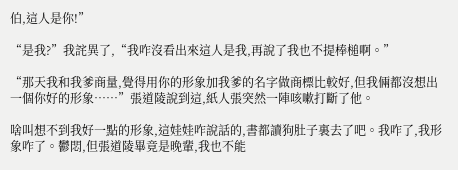伯,這人是你!”

“是我?”我詫異了,“我咋沒看出來這人是我,再說了我也不提棒槌啊。”

“那天我和我爹商量,覺得用你的形象加我爹的名字做商標比較好,但我倆都沒想出一個你好的形象……”張道陵說到這,紙人張突然一陣咳嗽打斷了他。

啥叫想不到我好一點的形象,這娃娃咋說話的,書都讀狗肚子裏去了吧。我咋了,我形象咋了。鬱悶,但張道陵畢竟是晚輩,我也不能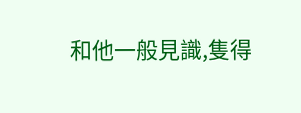和他一般見識,隻得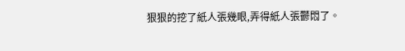狠狠的挖了紙人張幾眼,弄得紙人張鬱悶了。